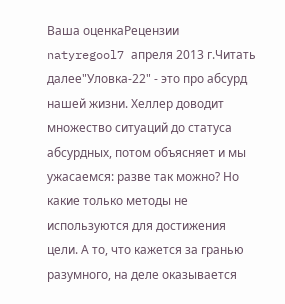Ваша оценкаРецензии
natyregool7 апреля 2013 г.Читать далее"Уловка-22" - это про абсурд нашей жизни. Хеллер доводит множество ситуаций до статуса абсурдных, потом объясняет и мы ужасаемся: разве так можно? Но какие только методы не используются для достижения цели. А то, что кажется за гранью разумного, на деле оказывается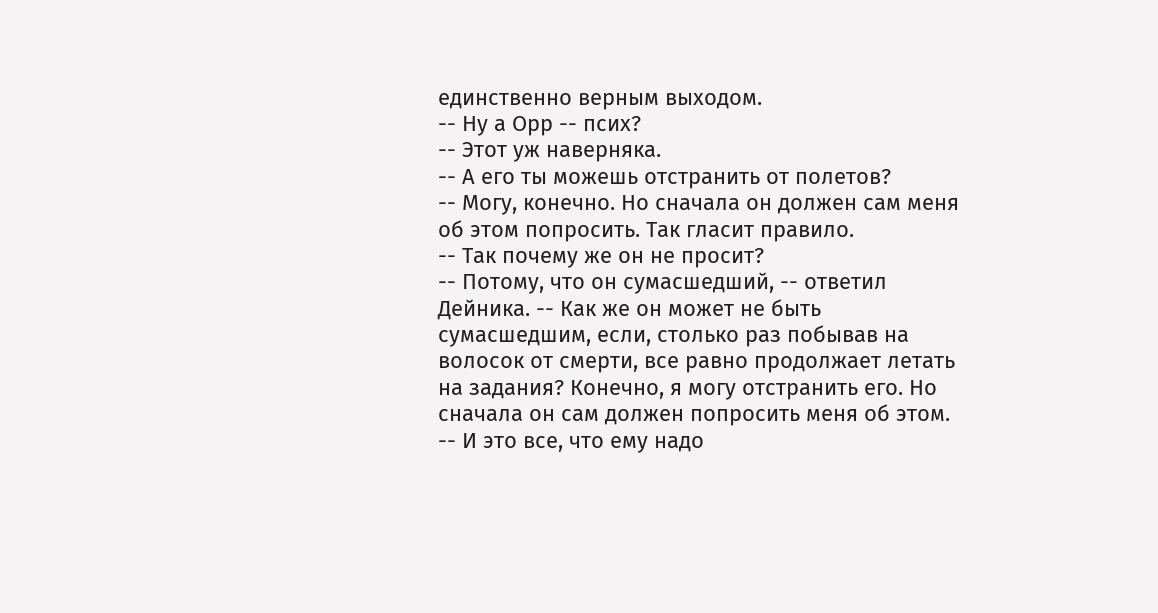единственно верным выходом.
-- Ну а Орр -- псих?
-- Этот уж наверняка.
-- А его ты можешь отстранить от полетов?
-- Могу, конечно. Но сначала он должен сам меня об этом попросить. Так гласит правило.
-- Так почему же он не просит?
-- Потому, что он сумасшедший, -- ответил Дейника. -- Как же он может не быть сумасшедшим, если, столько раз побывав на волосок от смерти, все равно продолжает летать на задания? Конечно, я могу отстранить его. Но сначала он сам должен попросить меня об этом.
-- И это все, что ему надо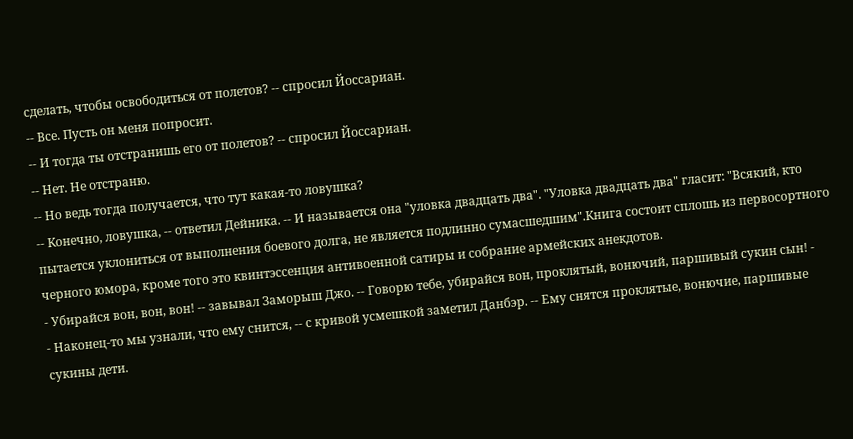сделать, чтобы освободиться от полетов? -- спросил Йоссариан.
-- Все. Пусть он меня попросит.
-- И тогда ты отстранишь его от полетов? -- спросил Йоссариан.
-- Нет. Не отстраню.
-- Но ведь тогда получается, что тут какая-то ловушка?
-- Конечно, ловушка, -- ответил Дейника. -- И называется она "уловка двадцать два". "Уловка двадцать два" гласит: "Всякий, кто пытается уклониться от выполнения боевого долга, не является подлинно сумасшедшим".Книга состоит сплошь из первосортного черного юмора, кроме того это квинтэссенция антивоенной сатиры и собрание армейских анекдотов.
- Убирайся вон, вон, вон! -- завывал Заморыш Джо. -- Говорю тебе, убирайся вон, проклятый, вонючий, паршивый сукин сын! -
- Наконец-то мы узнали, что ему снится, -- с кривой усмешкой заметил Данбэр. -- Ему снятся проклятые, вонючие, паршивые сукины дети.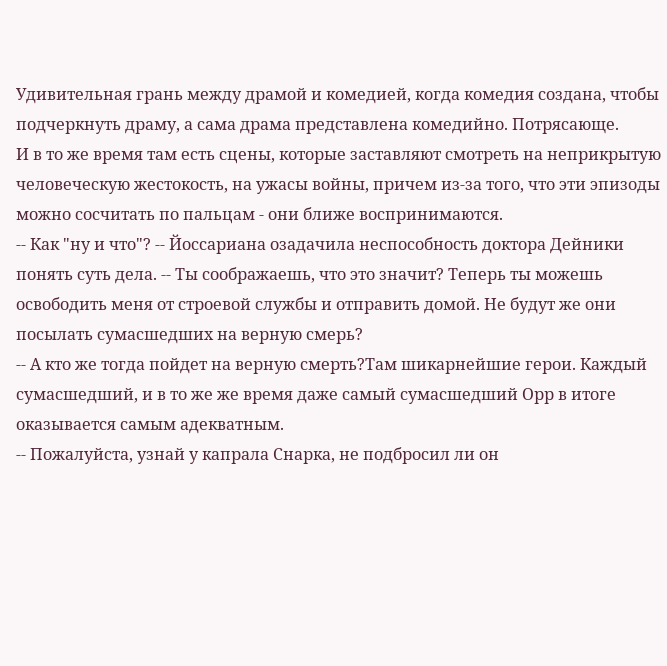Удивительная грань между драмой и комедией, когда комедия создана, чтобы подчеркнуть драму, а сама драма представлена комедийно. Потрясающе.
И в то же время там есть сцены, которые заставляют смотреть на неприкрытую человеческую жестокость, на ужасы войны, причем из-за того, что эти эпизоды можно сосчитать по пальцам - они ближе воспринимаются.
-- Как "ну и что"? -- Йоссариана озадачила неспособность доктора Дейники понять суть дела. -- Ты соображаешь, что это значит? Теперь ты можешь освободить меня от строевой службы и отправить домой. Не будут же они посылать сумасшедших на верную смерь?
-- А кто же тогда пойдет на верную смерть?Там шикарнейшие герои. Каждый сумасшедший, и в то же же время даже самый сумасшедший Орр в итоге оказывается самым адекватным.
-- Пожалуйста, узнай у капрала Снарка, не подбросил ли он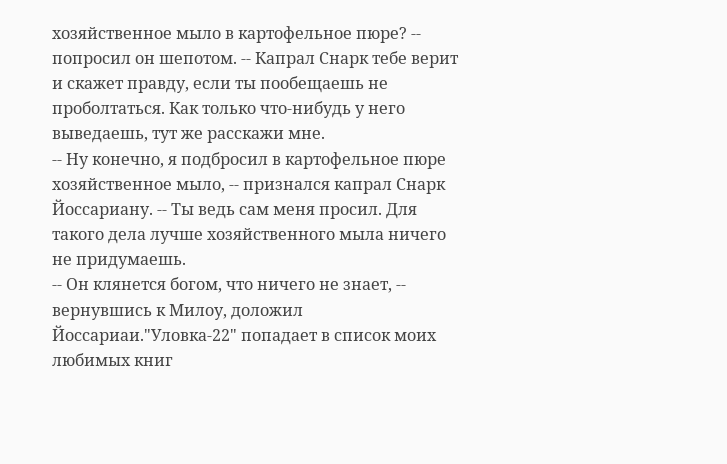хозяйственное мыло в картофельное пюре? -- попросил он шепотом. -- Капрал Снарк тебе верит и скажет правду, если ты пообещаешь не проболтаться. Как только что-нибудь у него выведаешь, тут же расскажи мне.
-- Ну конечно, я подбросил в картофельное пюре хозяйственное мыло, -- признался капрал Снарк Йоссариану. -- Ты ведь сам меня просил. Для такого дела лучше хозяйственного мыла ничего не придумаешь.
-- Он клянется богом, что ничего не знает, -- вернувшись к Милоу, доложил Йоссариаи."Уловка-22" попадает в список моих любимых книг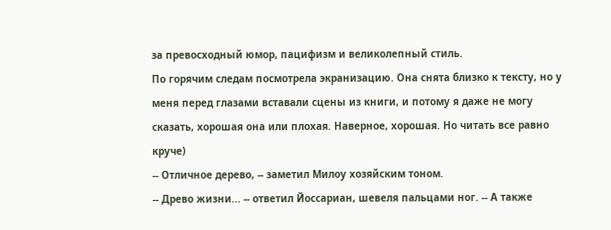за превосходный юмор, пацифизм и великолепный стиль.
По горячим следам посмотрела экранизацию. Она снята близко к тексту, но у меня перед глазами вставали сцены из книги, и потому я даже не могу сказать, хорошая она или плохая. Наверное, хорошая. Но читать все равно круче)
-- Отличное дерево, -- заметил Милоу хозяйским тоном.
-- Древо жизни... -- ответил Йоссариан, шевеля пальцами ног. -- А также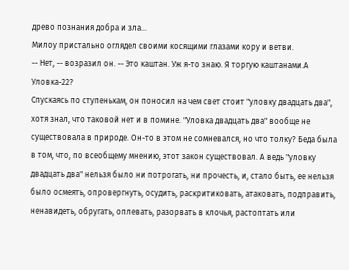древо познания добра и зла...
Милоу пристально оглядел своими косящими глазами кору и ветви.
-- Нет, -- возразил он. -- Это каштан. Уж я-то знаю. Я торгую каштанами.А Уловка-22?
Спускаясь по ступенькам, он поносил на чем свет стоит "уловку двадцать два", хотя знал, что таковой нет и в помине. "Уловка двадцать два" вообще не существовала в природе. Он-то в этом не сомневался, но что толку? Беда была в том, что, по всеобщему мнению, этот закон существовал. А ведь "уловку двадцать два" нельзя было ни потрогать, ни прочесть, и, стало быть, ее нельзя было осмеять, опровергнуть, осудить, раскритиковать, атаковать, подправить, ненавидеть, обругать, оплевать, разорвать в клочья, растоптать или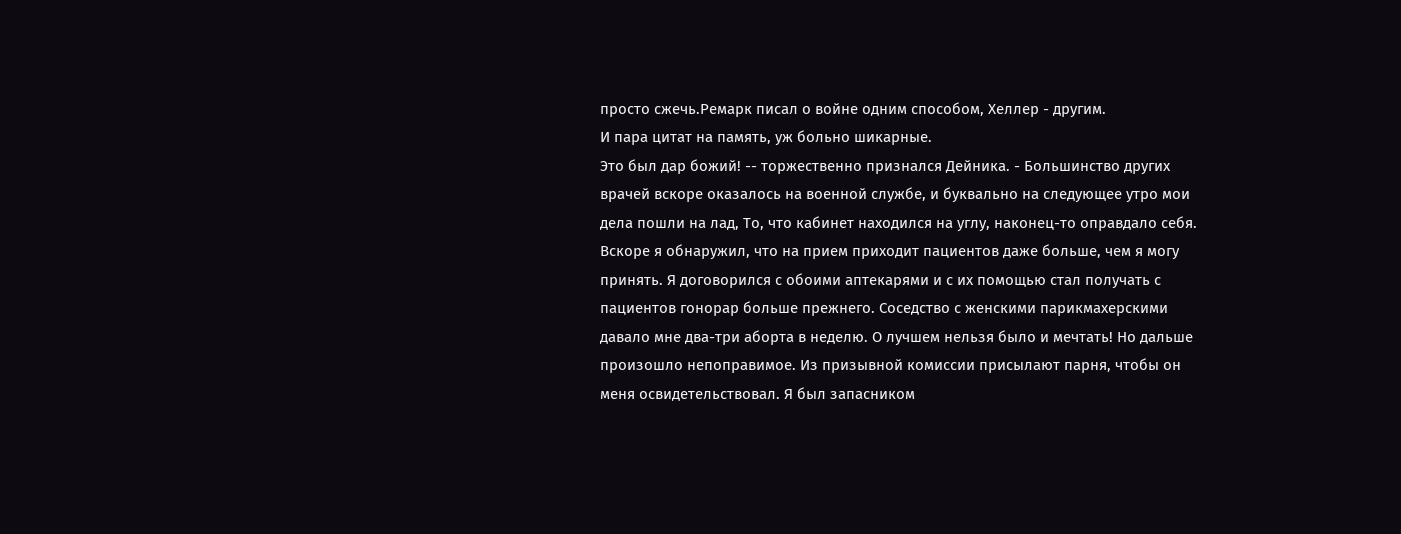просто сжечь.Ремарк писал о войне одним способом, Хеллер - другим.
И пара цитат на память, уж больно шикарные.
Это был дар божий! -- торжественно признался Дейника. - Большинство других врачей вскоре оказалось на военной службе, и буквально на следующее утро мои дела пошли на лад, То, что кабинет находился на углу, наконец-то оправдало себя. Вскоре я обнаружил, что на прием приходит пациентов даже больше, чем я могу принять. Я договорился с обоими аптекарями и с их помощью стал получать с пациентов гонорар больше прежнего. Соседство с женскими парикмахерскими давало мне два-три аборта в неделю. О лучшем нельзя было и мечтать! Но дальше произошло непоправимое. Из призывной комиссии присылают парня, чтобы он меня освидетельствовал. Я был запасником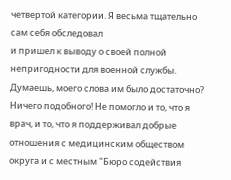четвертой категории. Я весьма тщательно сам себя обследовал
и пришел к выводу о своей полной непригодности для военной службы. Думаешь, моего слова им было достаточно? Ничего подобного! Не помогло и то, что я врач, и то, что я поддерживал добрые отношения с медицинским обществом округа и с местным "Бюро содействия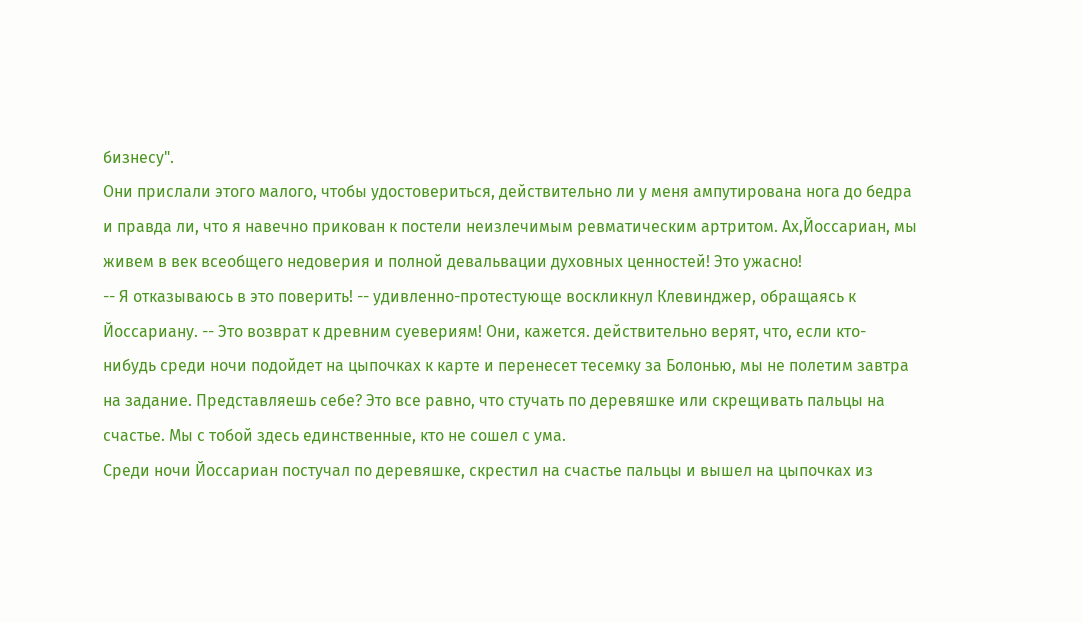бизнесу".
Они прислали этого малого, чтобы удостовериться, действительно ли у меня ампутирована нога до бедра и правда ли, что я навечно прикован к постели неизлечимым ревматическим артритом. Ах,Йоссариан, мы живем в век всеобщего недоверия и полной девальвации духовных ценностей! Это ужасно!
-- Я отказываюсь в это поверить! -- удивленно-протестующе воскликнул Клевинджер, обращаясь к Йоссариану. -- Это возврат к древним суевериям! Они, кажется. действительно верят, что, если кто-нибудь среди ночи подойдет на цыпочках к карте и перенесет тесемку за Болонью, мы не полетим завтра на задание. Представляешь себе? Это все равно, что стучать по деревяшке или скрещивать пальцы на счастье. Мы с тобой здесь единственные, кто не сошел с ума.
Среди ночи Йоссариан постучал по деревяшке, скрестил на счастье пальцы и вышел на цыпочках из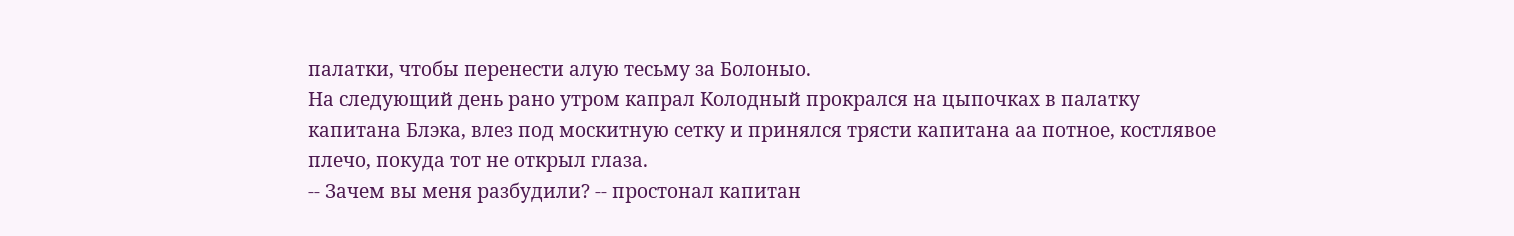палатки, чтобы перенести алую тесьму за Болоныо.
На следующий день рано утром капрал Колодный прокрался на цыпочках в палатку капитана Блэка, влез под москитную сетку и принялся трясти капитана аа потное, костлявое плечо, покуда тот не открыл глаза.
-- Зачем вы меня разбудили? -- простонал капитан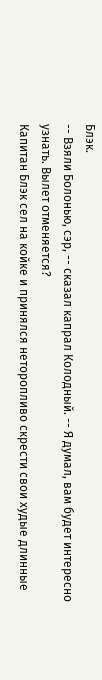Блэк.
-- Взяли Болонью, сэр, -- сказал капрал Колодный. -- Я думал, вам будет интересно узнать. Вылет отменяется?
Капитан Блэк сел на койке и принялся неторопливо скрести свои худые длинные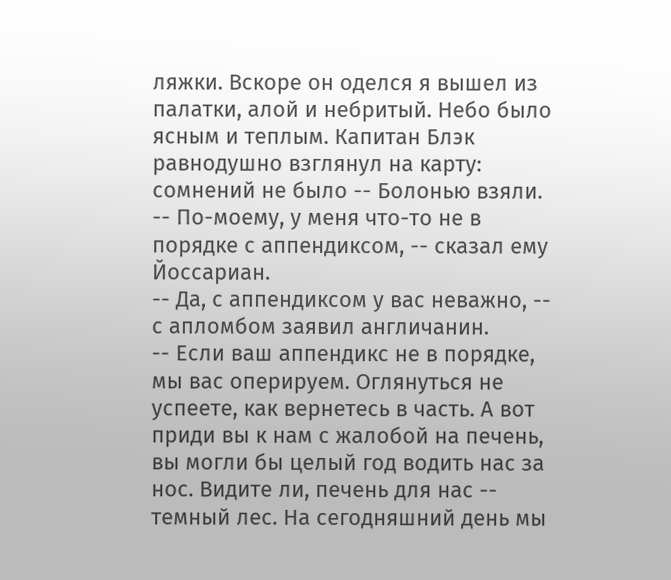ляжки. Вскоре он оделся я вышел из палатки, алой и небритый. Небо было ясным и теплым. Капитан Блэк равнодушно взглянул на карту: сомнений не было -- Болонью взяли.
-- По-моему, у меня что-то не в порядке с аппендиксом, -- сказал ему Йоссариан.
-- Да, с аппендиксом у вас неважно, -- с апломбом заявил англичанин.
-- Если ваш аппендикс не в порядке, мы вас оперируем. Оглянуться не успеете, как вернетесь в часть. А вот приди вы к нам с жалобой на печень, вы могли бы целый год водить нас за нос. Видите ли, печень для нас -- темный лес. На сегодняшний день мы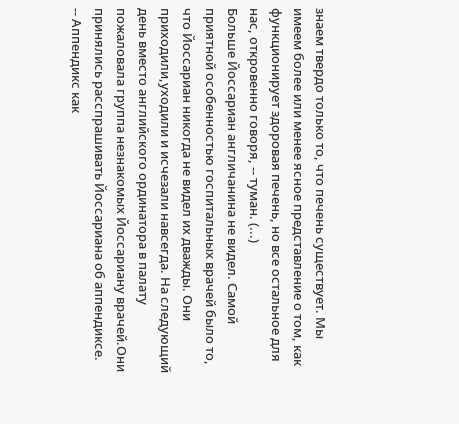знаем твердо только то, что печень существует. Мы имеем более или менее ясное представление о том, как функционирует здоровая печень, но все остальное для нас, откровенно говоря, -- туман. (...)
Больше Йоссариан англичанина не видел. Самой приятной особенностью госпитальных врачей было то, что Йоссариан никогда не видел их дважды. Они приходили,уходили и исчезали навсегда. На следующий день вместо английского ординатора в палату пожаловала группа незнакомых Йоссариану врачей.Они принялись расспрашивать Йоссариана об аппендиксе.
-- Аппендикс как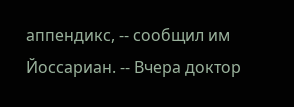аппендикс, -- сообщил им Йоссариан. -- Вчера доктор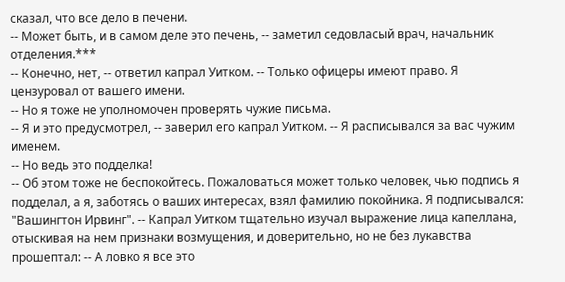сказал, что все дело в печени.
-- Может быть, и в самом деле это печень, -- заметил седовласый врач, начальник отделения.***
-- Конечно, нет, -- ответил капрал Уитком. -- Только офицеры имеют право. Я цензуровал от вашего имени.
-- Но я тоже не уполномочен проверять чужие письма.
-- Я и это предусмотрел, -- заверил его капрал Уитком. -- Я расписывался за вас чужим именем.
-- Но ведь это подделка!
-- Об этом тоже не беспокойтесь. Пожаловаться может только человек, чью подпись я подделал, а я, заботясь о ваших интересах, взял фамилию покойника. Я подписывался: "Вашингтон Ирвинг". -- Капрал Уитком тщательно изучал выражение лица капеллана, отыскивая на нем признаки возмущения, и доверительно, но не без лукавства прошептал: -- А ловко я все это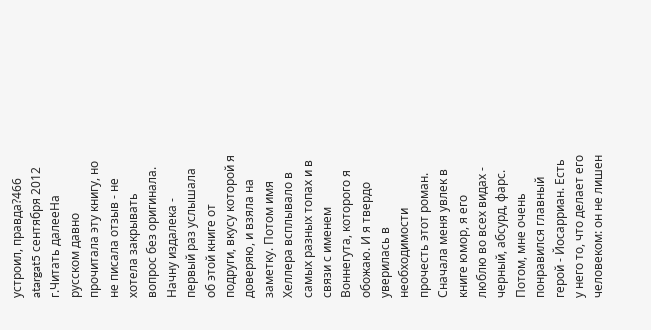устроил, правда?466
atargat5 сентября 2012 г.Читать далееНа русском давно прочитала эту книгу, но не писала отзыв - не хотела закрывать вопрос без оригинала.
Начну издалека - первый раз услышала об этой книге от подруги, вкусу которой я доверяю, и взяла на заметку. Потом имя Хеллера всплывало в самых разных топах и в связи с именем Воннегута, которого я обожаю. И я твердо уверилась в необходимости прочесть этот роман.
Сначала меня увлек в книге юмор, я его люблю во всех видах - черный, абсурд, фарс. Потом, мне очень понравился главный герой - Йосарриан. Есть у него то, что делает его человеком: он не лишен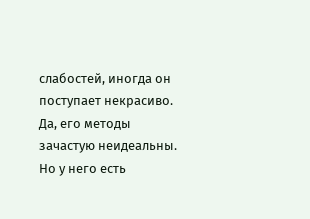слабостей, иногда он поступает некрасиво. Да, его методы зачастую неидеальны. Но у него есть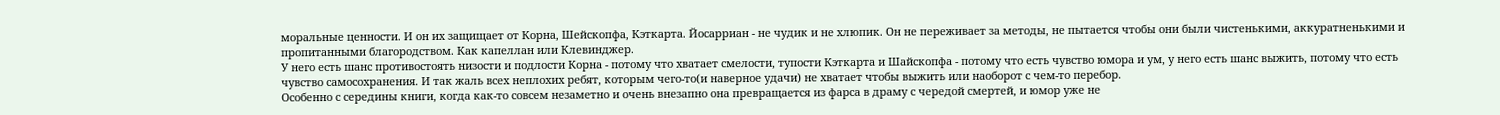моральные ценности. И он их защищает от Корна, Шейскопфа, Кэткарта. Йосарриан - не чудик и не хлюпик. Он не переживает за методы, не пытается чтобы они были чистенькими, аккуратненькими и пропитанными благородством. Как капеллан или Клевинджер.
У него есть шанс противостоять низости и подлости Корна - потому что хватает смелости, тупости Кэткарта и Шайскопфа - потому что есть чувство юмора и ум, у него есть шанс выжить, потому что есть чувство самосохранения. И так жаль всех неплохих ребят, которым чего-то(и наверное удачи) не хватает чтобы выжить или наоборот с чем-то перебор.
Особенно с середины книги, когда как-то совсем незаметно и очень внезапно она превращается из фарса в драму с чередой смертей, и юмор уже не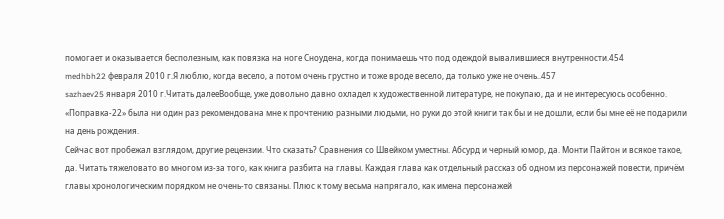помогает и оказывается бесполезным, как повязка на ноге Сноудена, когда понимаешь что под одеждой вывалившиеся внутренности.454
medhbh22 февраля 2010 г.Я люблю, когда весело, а потом очень грустно и тоже вроде весело, да только уже не очень..457
sazhaev25 января 2010 г.Читать далееВообще, уже довольно давно охладел к художественной литературе, не покупаю, да и не интересуюсь особенно. «Поправка-22» была ни один раз рекомендована мне к прочтению разными людьми, но руки до этой книги так бы и не дошли, если бы мне её не подарили на день рождения.
Сейчас вот пробежал взглядом, другие рецензии. Что сказать? Сравнения со Швейком уместны. Абсурд и черный юмор, да. Монти Пайтон и всякое такое, да. Читать тяжеловато во многом из-за того, как книга разбита на главы. Каждая глава как отдельный рассказ об одном из персонажей повести, причём главы хронологическим порядком не очень-то связаны. Плюс к тому весьма напрягало, как имена персонажей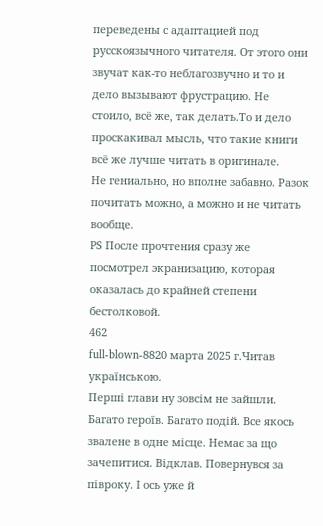переведены с адаптацией под русскоязычного читателя. От этого они звучат как-то неблагозвучно и то и дело вызывают фрустрацию. Не стоило, всё же, так делать.То и дело проскакивал мысль, что такие книги всё же лучше читать в оригинале.
Не гениально, но вполне забавно. Разок почитать можно, а можно и не читать вообще.
PS После прочтения сразу же посмотрел экранизацию, которая оказалась до крайней степени бестолковой.
462
full-blown-8820 марта 2025 г.Читав українською.
Перші глави ну зовсім не зайшли. Багато героїв. Багато подій. Все якось звалене в одне місце. Немає за що зачепитися. Відклав. Повернувся за півроку. І ось уже й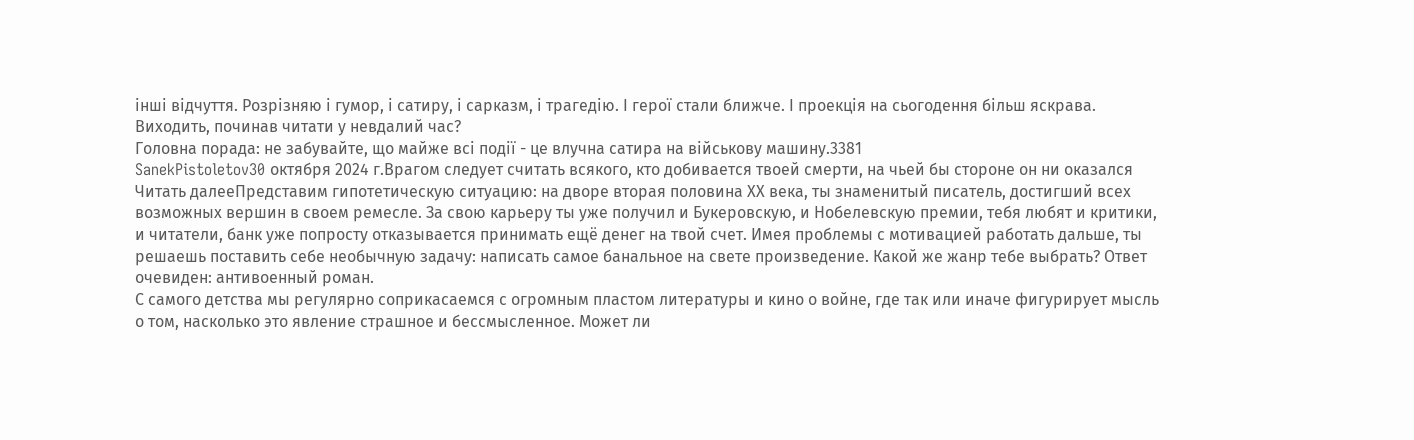інші відчуття. Розрізняю і гумор, і сатиру, і сарказм, і трагедію. І герої стали ближче. І проекція на сьогодення більш яскрава. Виходить, починав читати у невдалий час?
Головна порада: не забувайте, що майже всі події - це влучна сатира на військову машину.3381
SanekPistoletov30 октября 2024 г.Врагом следует считать всякого, кто добивается твоей смерти, на чьей бы стороне он ни оказался
Читать далееПредставим гипотетическую ситуацию: на дворе вторая половина ХХ века, ты знаменитый писатель, достигший всех возможных вершин в своем ремесле. За свою карьеру ты уже получил и Букеровскую, и Нобелевскую премии, тебя любят и критики, и читатели, банк уже попросту отказывается принимать ещё денег на твой счет. Имея проблемы с мотивацией работать дальше, ты решаешь поставить себе необычную задачу: написать самое банальное на свете произведение. Какой же жанр тебе выбрать? Ответ очевиден: антивоенный роман.
С самого детства мы регулярно соприкасаемся с огромным пластом литературы и кино о войне, где так или иначе фигурирует мысль о том, насколько это явление страшное и бессмысленное. Может ли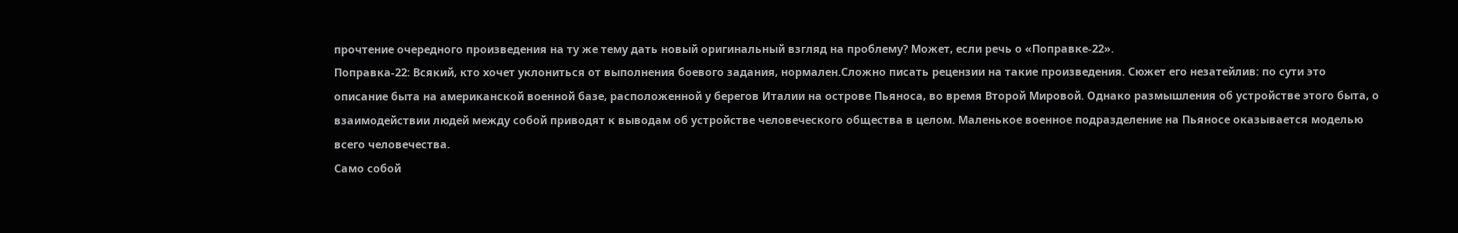прочтение очередного произведения на ту же тему дать новый оригинальный взгляд на проблему? Может, если речь о «Поправке-22».
Поправка-22: Всякий, кто хочет уклониться от выполнения боевого задания, нормален.Сложно писать рецензии на такие произведения. Сюжет его незатейлив: по сути это описание быта на американской военной базе, расположенной у берегов Италии на острове Пьяноса, во время Второй Мировой. Однако размышления об устройстве этого быта, о взаимодействии людей между собой приводят к выводам об устройстве человеческого общества в целом. Маленькое военное подразделение на Пьяносе оказывается моделью всего человечества.
Само собой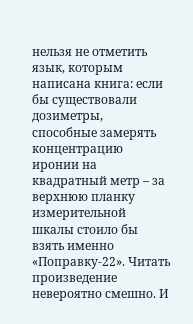нельзя не отметить язык, которым написана книга: если бы существовали дозиметры, способные замерять концентрацию иронии на квадратный метр – за верхнюю планку измерительной шкалы стоило бы взять именно «Поправку-22». Читать произведение невероятно смешно. И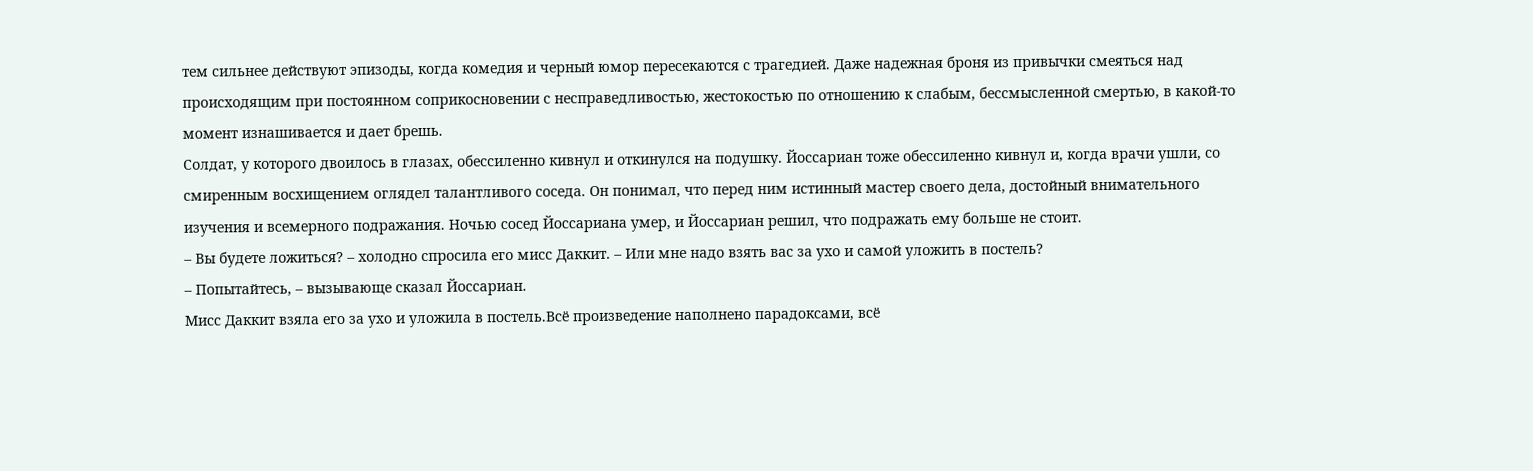тем сильнее действуют эпизоды, когда комедия и черный юмор пересекаются с трагедией. Даже надежная броня из привычки смеяться над происходящим при постоянном соприкосновении с несправедливостью, жестокостью по отношению к слабым, бессмысленной смертью, в какой-то момент изнашивается и дает брешь.
Солдат, у которого двоилось в глазах, обессиленно кивнул и откинулся на подушку. Йоссариан тоже обессиленно кивнул и, когда врачи ушли, со смиренным восхищением оглядел талантливого соседа. Он понимал, что перед ним истинный мастер своего дела, достойный внимательного изучения и всемерного подражания. Ночью сосед Йоссариана умер, и Йоссариан решил, что подражать ему больше не стоит.
– Вы будете ложиться? – холодно спросила его мисс Даккит. – Или мне надо взять вас за ухо и самой уложить в постель?
– Попытайтесь, – вызывающе сказал Йоссариан.
Мисс Даккит взяла его за ухо и уложила в постель.Всё произведение наполнено парадоксами, всё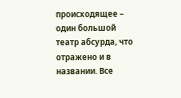происходящее – один большой театр абсурда, что отражено и в названии. Все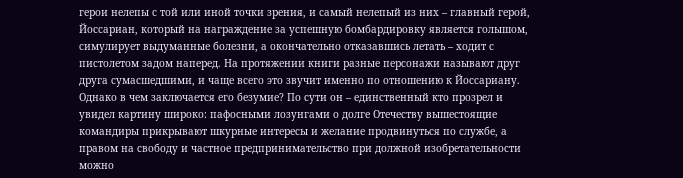герои нелепы с той или иной точки зрения, и самый нелепый из них – главный герой, Йоссариан, который на награждение за успешную бомбардировку является голышом, симулирует выдуманные болезни, а окончательно отказавшись летать – ходит с пистолетом задом наперед. На протяжении книги разные персонажи называют друг друга сумасшедшими, и чаще всего это звучит именно по отношению к Йоссариану. Однако в чем заключается его безумие? По сути он – единственный кто прозрел и увидел картину широко: пафосными лозунгами о долге Отечеству вышестоящие командиры прикрывают шкурные интересы и желание продвинуться по службе, а правом на свободу и частное предпринимательство при должной изобретательности можно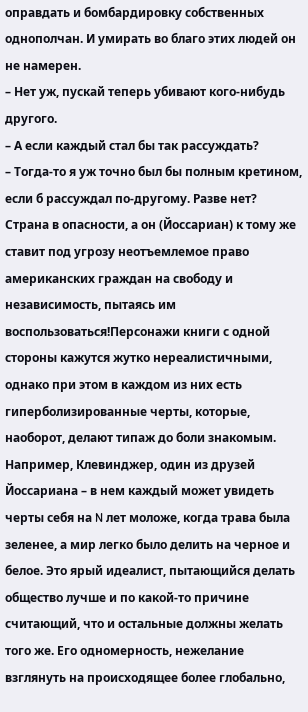оправдать и бомбардировку собственных однополчан. И умирать во благо этих людей он не намерен.
– Нет уж, пускай теперь убивают кого-нибудь другого.
– А если каждый стал бы так рассуждать?
– Тогда-то я уж точно был бы полным кретином, если б рассуждал по-другому. Разве нет?
Страна в опасности, а он (Йоссариан) к тому же ставит под угрозу неотъемлемое право американских граждан на свободу и независимость, пытаясь им воспользоваться!Персонажи книги с одной стороны кажутся жутко нереалистичными, однако при этом в каждом из них есть гиперболизированные черты, которые, наоборот, делают типаж до боли знакомым. Например, Клевинджер, один из друзей Йоссариана – в нем каждый может увидеть черты себя на N лет моложе, когда трава была зеленее, а мир легко было делить на черное и белое. Это ярый идеалист, пытающийся делать общество лучше и по какой-то причине считающий, что и остальные должны желать того же. Его одномерность, нежелание взглянуть на происходящее более глобально,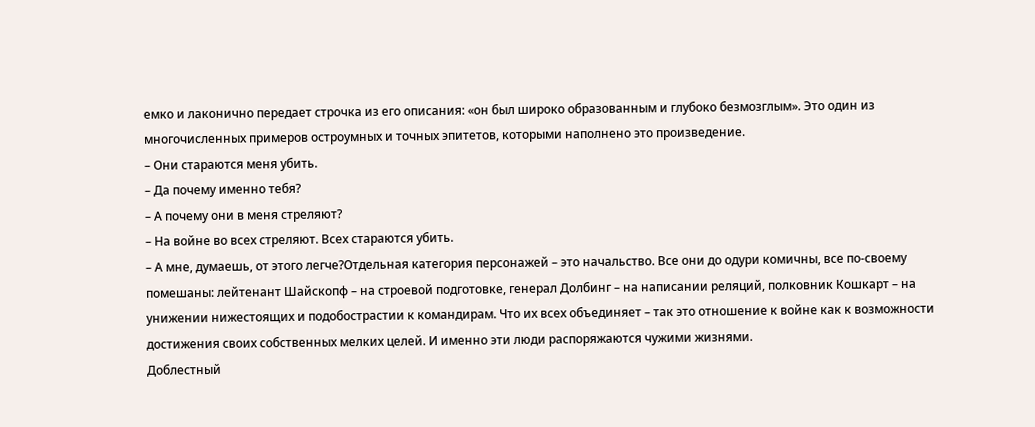емко и лаконично передает строчка из его описания: «он был широко образованным и глубоко безмозглым». Это один из многочисленных примеров остроумных и точных эпитетов, которыми наполнено это произведение.
– Они стараются меня убить.
– Да почему именно тебя?
– А почему они в меня стреляют?
– На войне во всех стреляют. Всех стараются убить.
– А мне, думаешь, от этого легче?Отдельная категория персонажей – это начальство. Все они до одури комичны, все по-своему помешаны: лейтенант Шайскопф – на строевой подготовке, генерал Долбинг – на написании реляций, полковник Кошкарт – на унижении нижестоящих и подобострастии к командирам. Что их всех объединяет – так это отношение к войне как к возможности достижения своих собственных мелких целей. И именно эти люди распоряжаются чужими жизнями.
Доблестный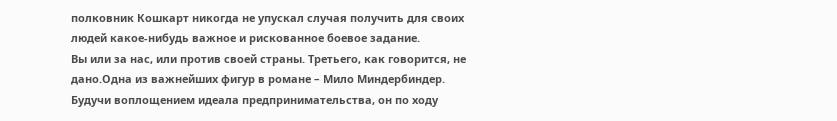полковник Кошкарт никогда не упускал случая получить для своих людей какое-нибудь важное и рискованное боевое задание.
Вы или за нас, или против своей страны. Третьего, как говорится, не дано.Одна из важнейших фигур в романе – Мило Миндербиндер. Будучи воплощением идеала предпринимательства, он по ходу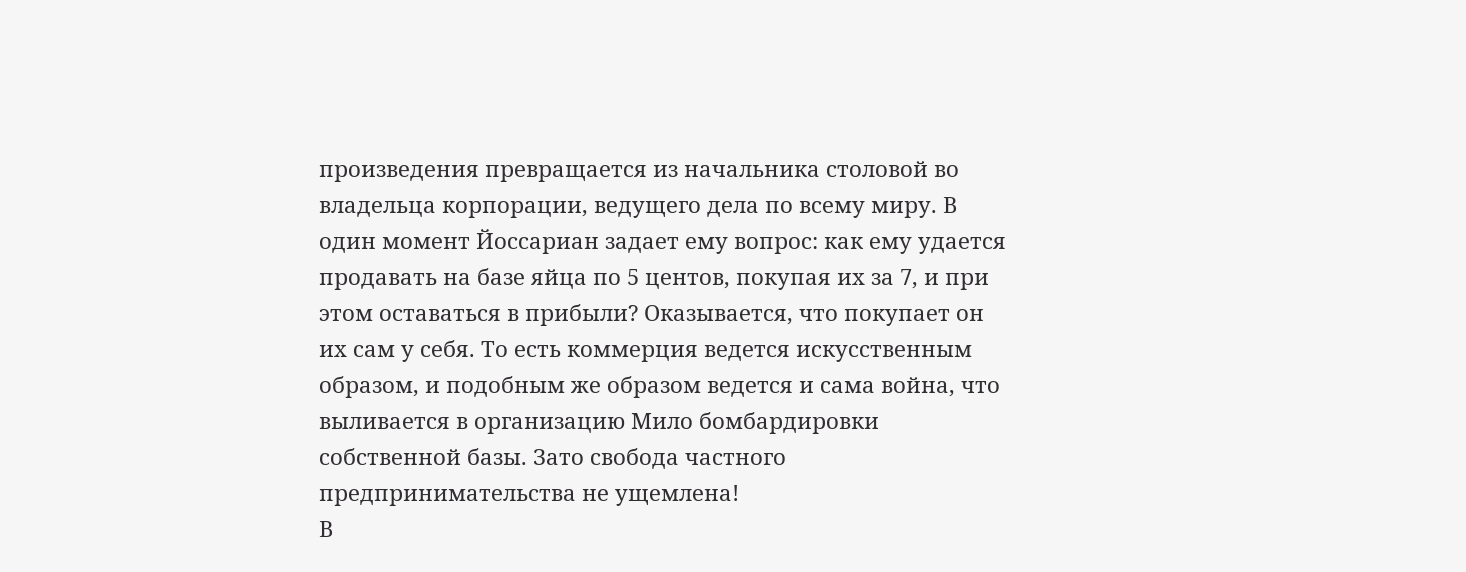произведения превращается из начальника столовой во владельца корпорации, ведущего дела по всему миру. В один момент Йоссариан задает ему вопрос: как ему удается продавать на базе яйца по 5 центов, покупая их за 7, и при этом оставаться в прибыли? Оказывается, что покупает он их сам у себя. То есть коммерция ведется искусственным образом, и подобным же образом ведется и сама война, что выливается в организацию Мило бомбардировки собственной базы. Зато свобода частного предпринимательства не ущемлена!
В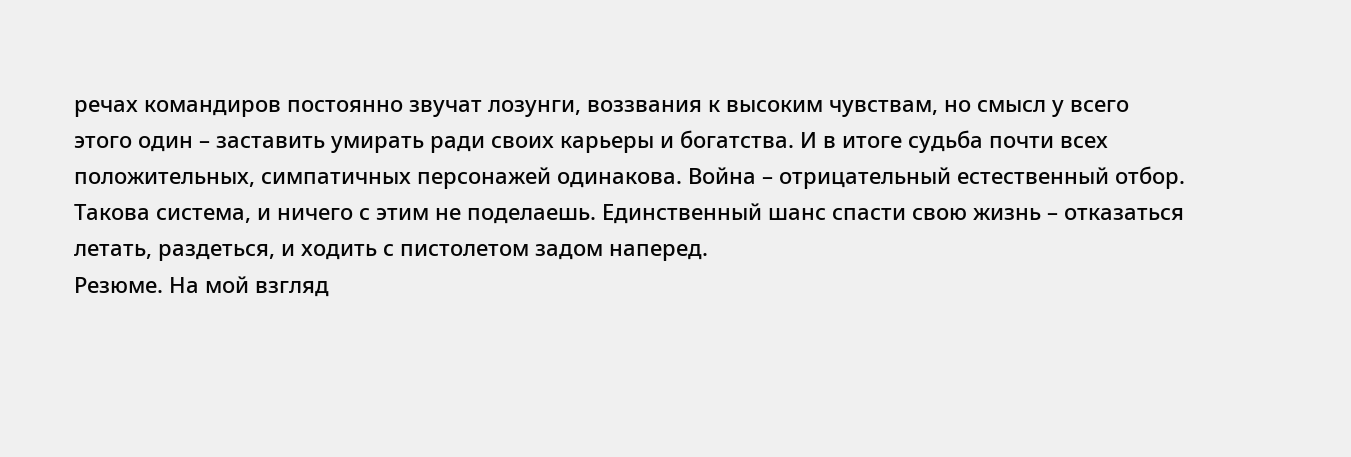речах командиров постоянно звучат лозунги, воззвания к высоким чувствам, но смысл у всего этого один – заставить умирать ради своих карьеры и богатства. И в итоге судьба почти всех положительных, симпатичных персонажей одинакова. Война – отрицательный естественный отбор. Такова система, и ничего с этим не поделаешь. Единственный шанс спасти свою жизнь – отказаться летать, раздеться, и ходить с пистолетом задом наперед.
Резюме. На мой взгляд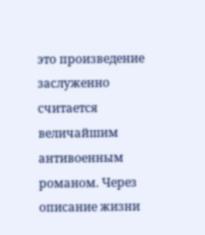это произведение заслуженно считается величайшим антивоенным романом. Через описание жизни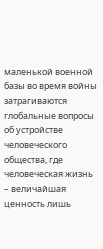маленькой военной базы во время войны затрагиваются глобальные вопросы об устройстве человеческого общества, где человеческая жизнь – величайшая ценность лишь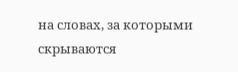на словах, за которыми скрываются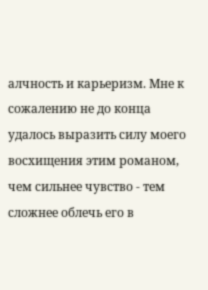алчность и карьеризм. Мне к сожалению не до конца удалось выразить силу моего восхищения этим романом, чем сильнее чувство - тем сложнее облечь его в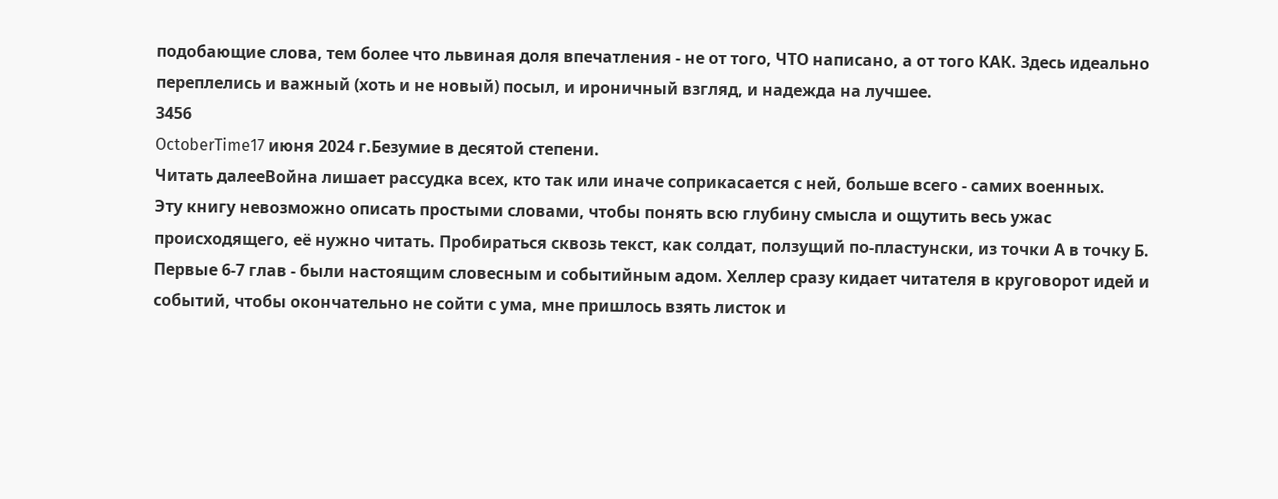подобающие слова, тем более что львиная доля впечатления - не от того, ЧТО написано, а от того КАК. Здесь идеально переплелись и важный (хоть и не новый) посыл, и ироничный взгляд, и надежда на лучшее.
3456
OctoberTime17 июня 2024 г.Безумие в десятой степени.
Читать далееВойна лишает рассудка всех, кто так или иначе соприкасается с ней, больше всего - самих военных.
Эту книгу невозможно описать простыми словами, чтобы понять всю глубину смысла и ощутить весь ужас происходящего, её нужно читать. Пробираться сквозь текст, как солдат, ползущий по-пластунски, из точки А в точку Б.
Первые 6-7 глав - были настоящим словесным и событийным адом. Хеллер сразу кидает читателя в круговорот идей и событий, чтобы окончательно не сойти с ума, мне пришлось взять листок и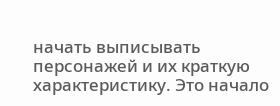начать выписывать персонажей и их краткую характеристику. Это начало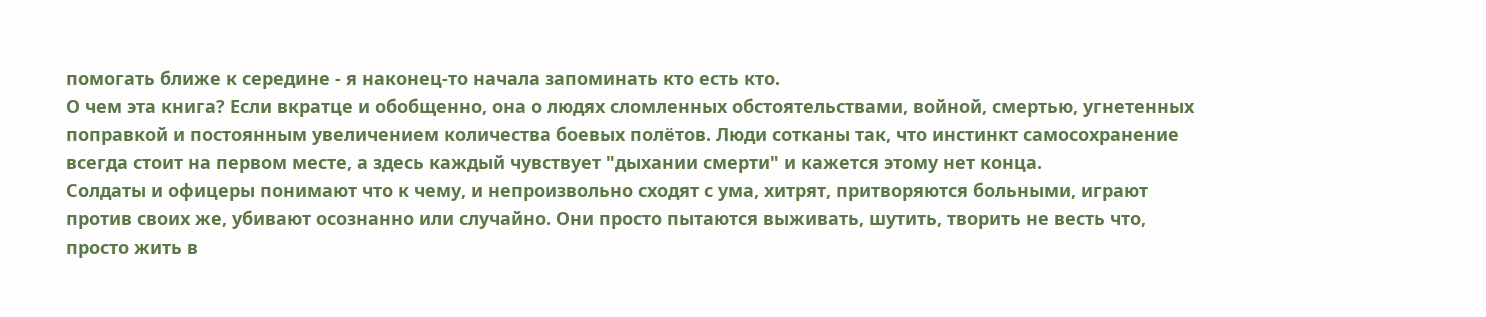помогать ближе к середине - я наконец-то начала запоминать кто есть кто.
О чем эта книга? Если вкратце и обобщенно, она о людях сломленных обстоятельствами, войной, смертью, угнетенных поправкой и постоянным увеличением количества боевых полётов. Люди сотканы так, что инстинкт самосохранение всегда стоит на первом месте, а здесь каждый чувствует "дыхании смерти" и кажется этому нет конца.
Солдаты и офицеры понимают что к чему, и непроизвольно сходят с ума, хитрят, притворяются больными, играют против своих же, убивают осознанно или случайно. Они просто пытаются выживать, шутить, творить не весть что, просто жить в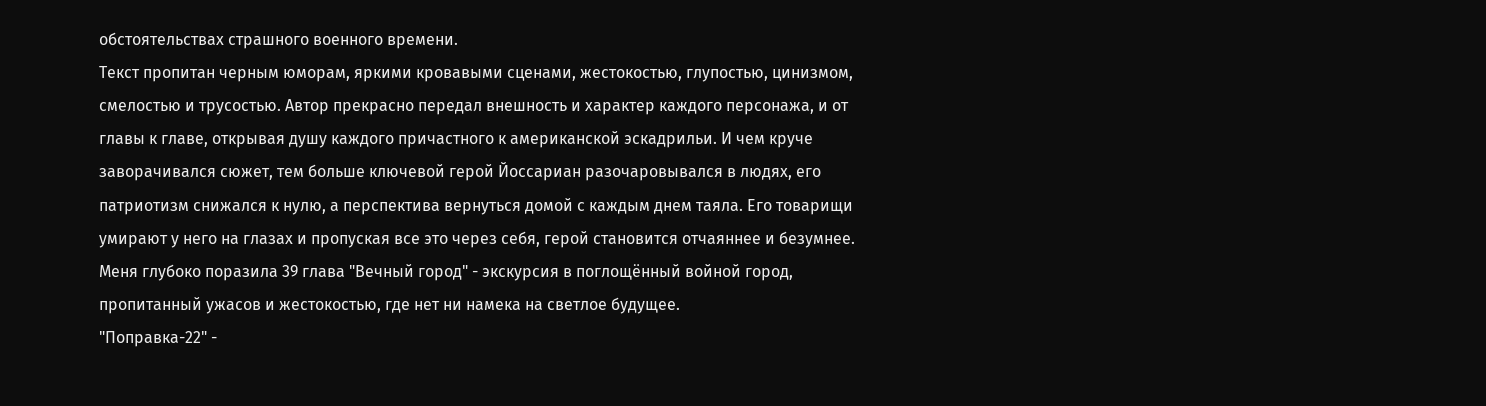обстоятельствах страшного военного времени.
Текст пропитан черным юморам, яркими кровавыми сценами, жестокостью, глупостью, цинизмом, смелостью и трусостью. Автор прекрасно передал внешность и характер каждого персонажа, и от главы к главе, открывая душу каждого причастного к американской эскадрильи. И чем круче заворачивался сюжет, тем больше ключевой герой Йоссариан разочаровывался в людях, его патриотизм снижался к нулю, а перспектива вернуться домой с каждым днем таяла. Его товарищи умирают у него на глазах и пропуская все это через себя, герой становится отчаяннее и безумнее.
Меня глубоко поразила 39 глава "Вечный город" - экскурсия в поглощённый войной город, пропитанный ужасов и жестокостью, где нет ни намека на светлое будущее.
"Поправка-22" -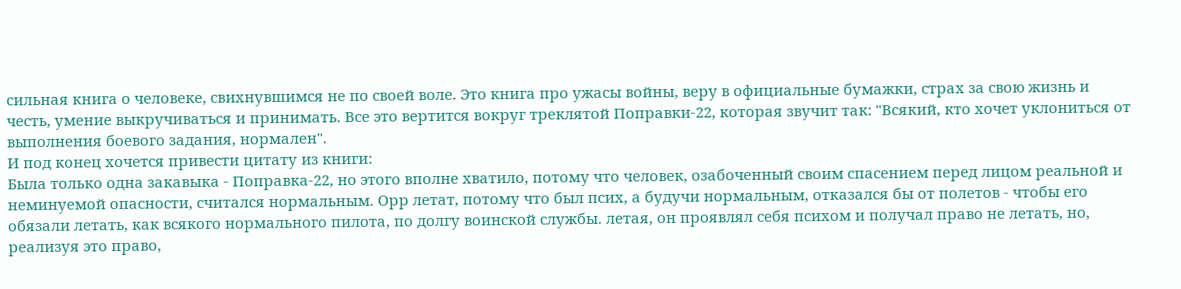сильная книга о человеке, свихнувшимся не по своей воле. Это книга про ужасы войны, веру в официальные бумажки, страх за свою жизнь и честь, умение выкручиваться и принимать. Все это вертится вокруг треклятой Поправки-22, которая звучит так: "Всякий, кто хочет уклониться от выполнения боевого задания, нормален".
И под конец хочется привести цитату из книги:
Была только одна закавыка - Поправка-22, но этого вполне хватило, потому что человек, озабоченный своим спасением перед лицом реальной и неминуемой опасности, считался нормальным. Орр летат, потому что был псих, а будучи нормальным, отказался бы от полетов - чтобы его обязали летать, как всякого нормального пилота, по долгу воинской службы. летая, он проявлял себя психом и получал право не летать, но, реализуя это право,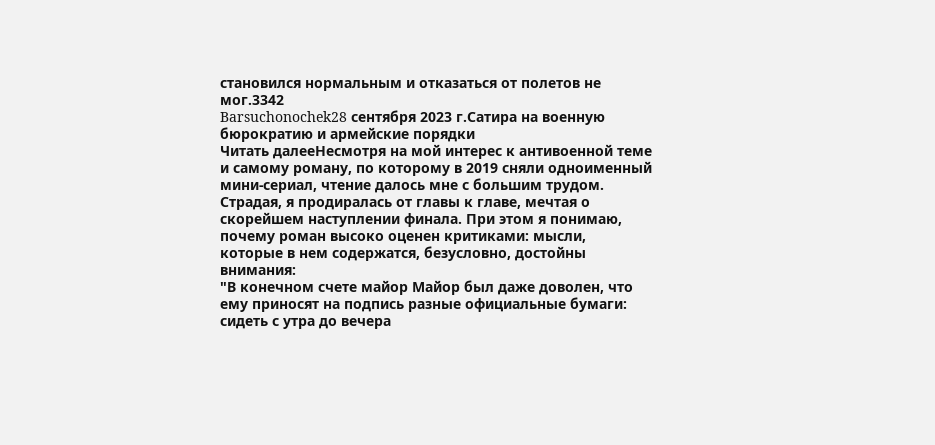становился нормальным и отказаться от полетов не мог.3342
Barsuchonochek28 сентября 2023 г.Сатира на военную бюрократию и армейские порядки
Читать далееНесмотря на мой интерес к антивоенной теме и самому роману, по которому в 2019 сняли одноименный мини-сериал, чтение далось мне с большим трудом. Страдая, я продиралась от главы к главе, мечтая о скорейшем наступлении финала. При этом я понимаю, почему роман высоко оценен критиками: мысли, которые в нем содержатся, безусловно, достойны внимания:
"В конечном счете майор Майор был даже доволен, что ему приносят на подпись разные официальные бумаги: сидеть с утра до вечера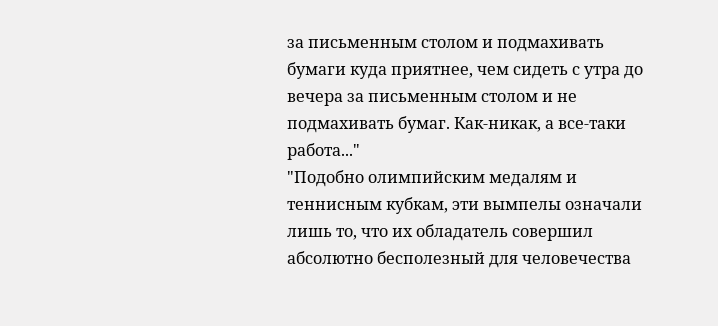за письменным столом и подмахивать бумаги куда приятнее, чем сидеть с утра до вечера за письменным столом и не подмахивать бумаг. Как-никак, а все-таки работа..."
"Подобно олимпийским медалям и теннисным кубкам, эти вымпелы означали лишь то, что их обладатель совершил абсолютно бесполезный для человечества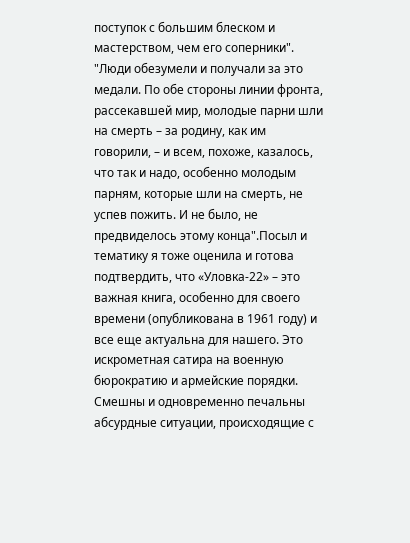поступок с большим блеском и мастерством, чем его соперники".
"Люди обезумели и получали за это медали. По обе стороны линии фронта, рассекавшей мир, молодые парни шли на смерть – за родину, как им говорили, – и всем, похоже, казалось, что так и надо, особенно молодым парням, которые шли на смерть, не успев пожить. И не было, не предвиделось этому конца".Посыл и тематику я тоже оценила и готова подтвердить, что «Уловка-22» – это важная книга, особенно для своего времени (опубликована в 1961 году) и все еще актуальна для нашего. Это искрометная сатира на военную бюрократию и армейские порядки. Смешны и одновременно печальны абсурдные ситуации, происходящие с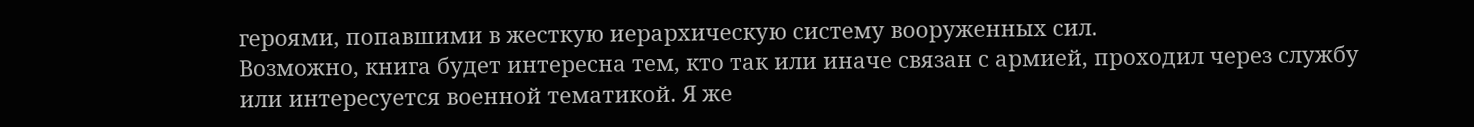героями, попавшими в жесткую иерархическую систему вооруженных сил.
Возможно, книга будет интересна тем, кто так или иначе связан с армией, проходил через службу или интересуется военной тематикой. Я же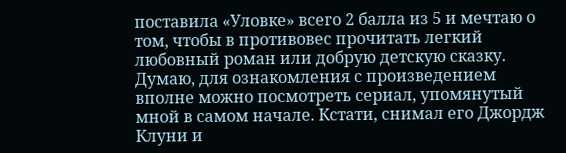поставила «Уловке» всего 2 балла из 5 и мечтаю о том, чтобы в противовес прочитать легкий любовный роман или добрую детскую сказку.
Думаю, для ознакомления с произведением вполне можно посмотреть сериал, упомянутый мной в самом начале. Кстати, снимал его Джордж Клуни и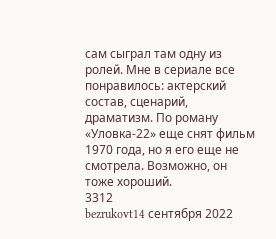сам сыграл там одну из ролей. Мне в сериале все понравилось: актерский состав, сценарий, драматизм. По роману «Уловка-22» еще снят фильм 1970 года, но я его еще не смотрела. Возможно, он тоже хороший.
3312
bezrukovt14 сентября 2022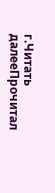г.Читать далееПрочитал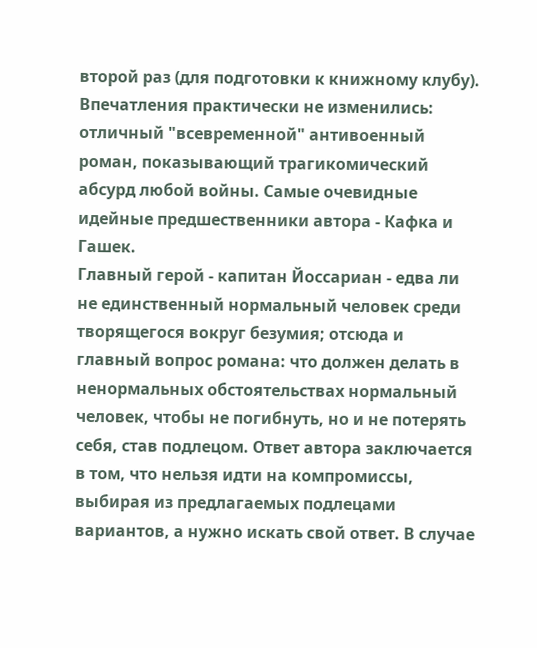второй раз (для подготовки к книжному клубу).
Впечатления практически не изменились: отличный "всевременной" антивоенный роман, показывающий трагикомический абсурд любой войны. Самые очевидные идейные предшественники автора - Кафка и Гашек.
Главный герой - капитан Йоссариан - едва ли не единственный нормальный человек среди творящегося вокруг безумия; отсюда и главный вопрос романа: что должен делать в ненормальных обстоятельствах нормальный человек, чтобы не погибнуть, но и не потерять себя, став подлецом. Ответ автора заключается в том, что нельзя идти на компромиссы, выбирая из предлагаемых подлецами вариантов, а нужно искать свой ответ. В случае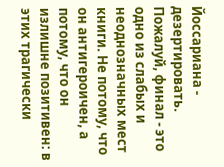Йоссариана - дезертировать. Пожалуй, финал - это одно из слабых и неоднозначных мест книги. Не потому, что он антигероичен, а потому, что он излишне позитивен: в этих трагически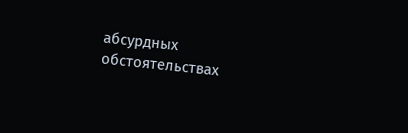абсурдных обстоятельствах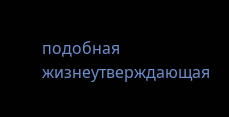подобная жизнеутверждающая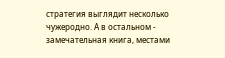стратегия выглядит несколько чужеродно. А в остальном - замечательная книга, местами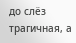до слёз трагичная, а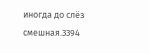иногда до слёз смешная.3394